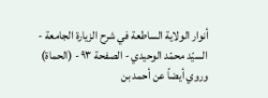أنوار الولاية الساطعة في شرح الزيارة الجامعة - السيّد محمّد الوحيدي - الصفحة ٩٣ - (الحماة)
وروي أيضاً عن أحمد بن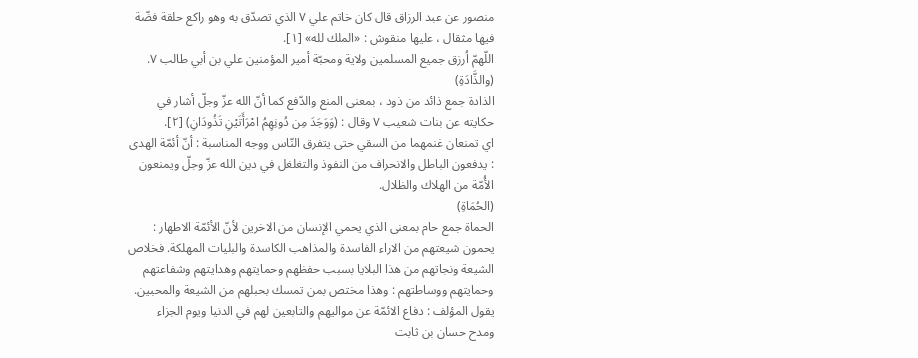منصور عن عبد الرزاق قال كان خاتم علي ٧ الذي تصدّق به وهو راكع حلقة فضّة فيها مثقال ، عليها منقوش : «الملك لله» [١].
اللّهمّ اُرزق جميع المسلمين ولاية ومحبّة أمير المؤمنين علي بن أبي طالب ٧.
(والذَّادَةِ)
الذادة جمع ذائد من ذود ، بمعنى المنع والدّفع كما أنّ الله عزّ وجلّ أشار في حكايته عن بنات شعيب ٧ وقال : (وَوَجَدَ مِن دُونِهِمُ امْرَأَتَيْنِ تَذُودَانِ) [٢].
اي تمنعان غنمهما من السقي حتى يتفرق النّاس ووجه المناسبة : أنّ أئمّة الهدى : يدفعون الباطل والانحراف من النفوذ والتغلغل في دين الله عزّ وجلّ ويمنعون الأُمّة من الهلاك والظلال.
(الحُمَاةِ)
الحماة جمع حام بمعنى الذي يحمي الإنسان من الاخرين لأنّ الأئمّة الاطهار : يحمون شيعتهم من الاراء الفاسدة والمذاهب الكاسدة والبليات المهلكة. فخلاص الشيعة ونجاتهم من هذا البلايا بسبب حفظهم وحمايتهم وهدايتهم وشفاعتهم وحمايتهم ووساطتهم : وهذا مختص بمن تمسك بحبلهم من الشيعة والمحبين.
يقول المؤلف : دفاع الائمّة عن مواليهم والتابعين لهم في الدنيا ويوم الجزاء
ومدح حسان بن ثابت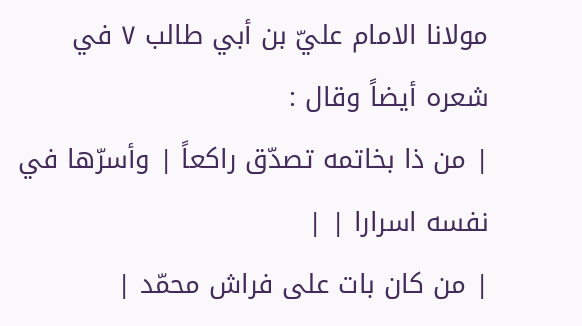مولانا الامام عليّ بن أبي طالب ٧ في شعره أيضاً وقال :
| من ذا بخاتمه تصدّق راكعاً | وأسرّها في نفسه اسرارا | |
| من كان بات على فراش محمّد |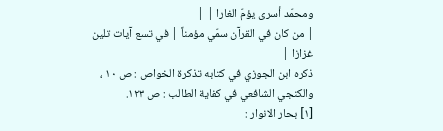ومحمّد أسرى يؤمّ الغارا | |
| من كان في القرآن سمّي مؤمناً | في تسع آيات تلين غزازا |
ذكره ابن الجوزي في كتابه تذكرة الخواص : ص ١٠ ، والكنجي الشافعي في كفاية الطالب : ص ١٢٣.
[١] بحار الانوار :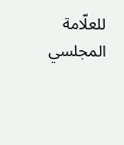للعلّامة المجلسي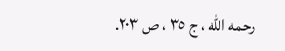رحمه الله ، ج ٣٥ ، ص ٢٠٣.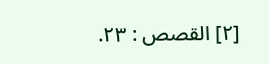[٢] القصص : ٢٣.